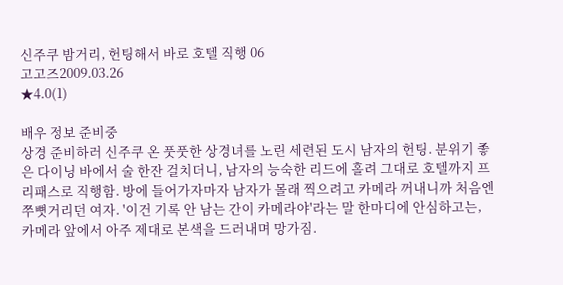신주쿠 밤거리, 헌팅해서 바로 호텔 직행 06
고고즈2009.03.26
★4.0(1)

배우 정보 준비중
상경 준비하러 신주쿠 온 풋풋한 상경녀를 노린 세련된 도시 남자의 헌팅. 분위기 좋은 다이닝 바에서 술 한잔 걸치더니, 남자의 능숙한 리드에 홀려 그대로 호텔까지 프리패스로 직행함. 방에 들어가자마자 남자가 몰래 찍으려고 카메라 꺼내니까 처음엔 쭈뼛거리던 여자. '이건 기록 안 남는 간이 카메라야'라는 말 한마디에 안심하고는, 카메라 앞에서 아주 제대로 본색을 드러내며 망가짐.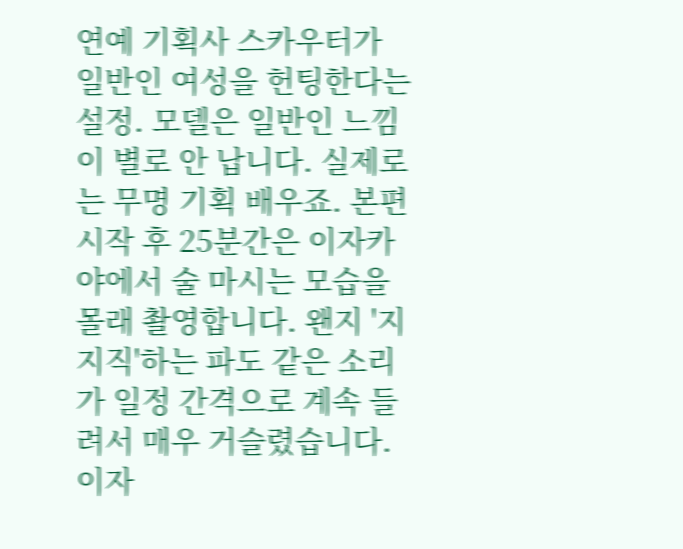연예 기획사 스카우터가 일반인 여성을 헌팅한다는 설정. 모델은 일반인 느낌이 별로 안 납니다. 실제로는 무명 기획 배우죠. 본편 시작 후 25분간은 이자카야에서 술 마시는 모습을 몰래 촬영합니다. 왠지 '지지직'하는 파도 같은 소리가 일정 간격으로 계속 들려서 매우 거슬렸습니다. 이자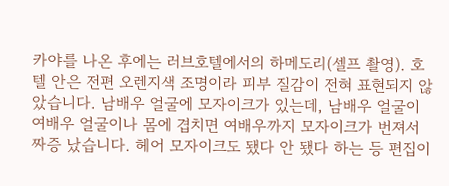카야를 나온 후에는 러브호텔에서의 하메도리(셀프 촬영). 호텔 안은 전편 오렌지색 조명이라 피부 질감이 전혀 표현되지 않았습니다. 남배우 얼굴에 모자이크가 있는데, 남배우 얼굴이 여배우 얼굴이나 몸에 겹치면 여배우까지 모자이크가 번져서 짜증 났습니다. 헤어 모자이크도 됐다 안 됐다 하는 등 편집이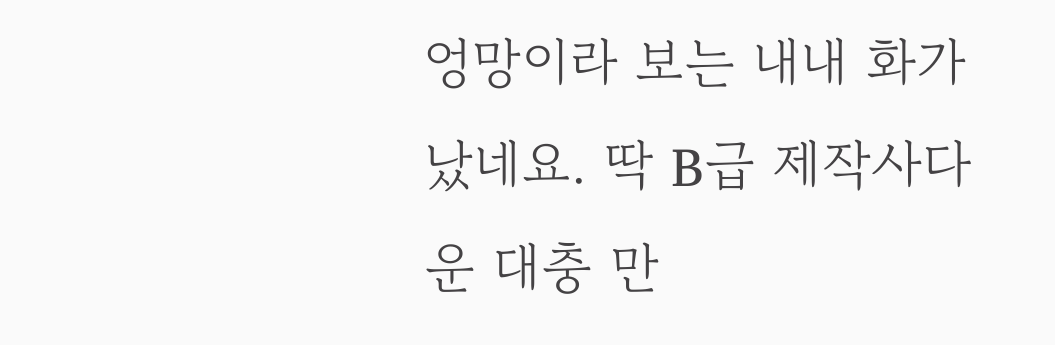엉망이라 보는 내내 화가 났네요. 딱 B급 제작사다운 대충 만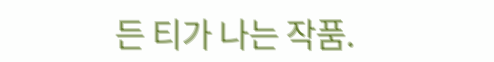든 티가 나는 작품.